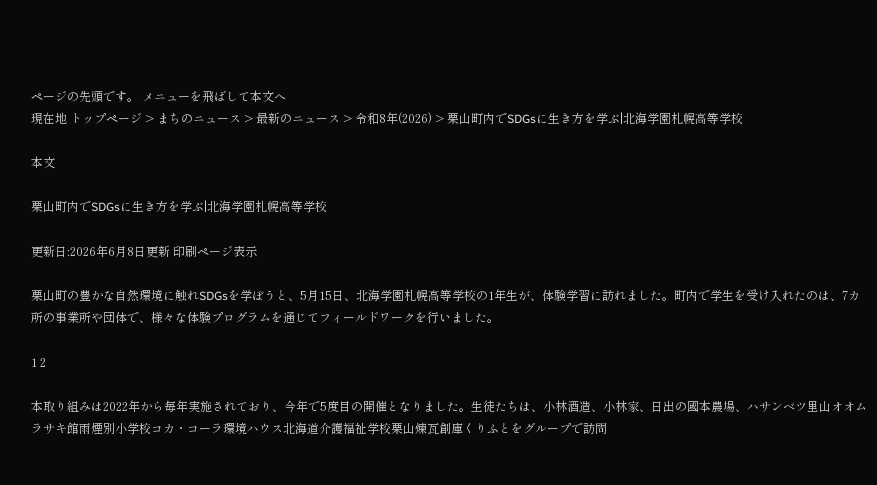ページの先頭です。 メニューを飛ばして本文へ
現在地 トップページ > まちのニュース > 最新のニュース > 令和8年(2026) > 栗山町内でSDGsに生き方を学ぶ|北海学園札幌高等学校

本文

栗山町内でSDGsに生き方を学ぶ|北海学園札幌高等学校

更新日:2026年6月8日更新 印刷ページ表示

栗山町の豊かな自然環境に触れSDGsを学ぼうと、5月15日、北海学園札幌高等学校の1年生が、体験学習に訪れました。町内で学生を受け入れたのは、7カ所の事業所や団体で、様々な体験プログラムを通じてフィールドワークを行いました。

1 2

本取り組みは2022年から毎年実施されており、今年で5度目の開催となりました。生徒たちは、小林酒造、小林家、日出の國本農場、ハサンベツ里山オオムラサキ館雨煙別小学校コカ・コーラ環境ハウス北海道介護福祉学校栗山煉瓦創庫くりふとをグループで訪問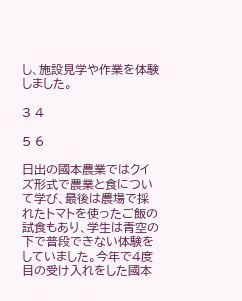し、施設見学や作業を体験しました。

3 4

5 6

日出の國本農業ではクイズ形式で農業と食について学び、最後は農場で採れたトマトを使ったご飯の試食もあり、学生は青空の下で普段できない体験をしていました。今年で4度目の受け入れをした國本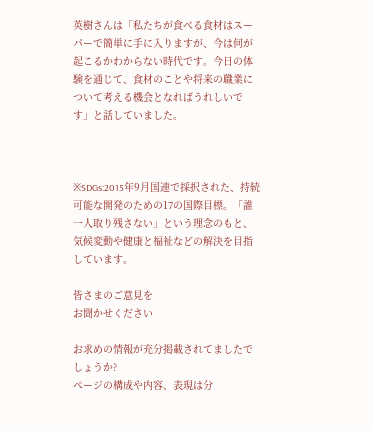英樹さんは「私たちが食べる食材はスーパーで簡単に手に入りますが、今は何が起こるかわからない時代です。今日の体験を通じて、食材のことや将来の職業について考える機会となればうれしいです」と話していました。



※SDGs:2015年9月国連で採択された、持続可能な開発のための17の国際目標。「誰一人取り残さない」という理念のもと、気候変動や健康と福祉などの解決を目指しています。

皆さまのご意見を
お聞かせください

お求めの情報が充分掲載されてましたでしょうか?
ページの構成や内容、表現は分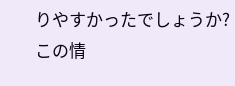りやすかったでしょうか?
この情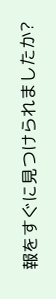報をすぐに見つけられましたか?